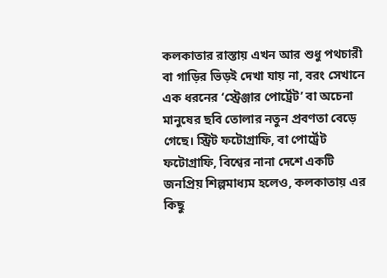কলকাতার রাস্তায় এখন আর শুধু পথচারী বা গাড়ির ভিড়ই দেখা যায় না, বরং সেখানে এক ধরনের ‘স্ট্রেঞ্জার পোর্ট্রেট’ বা অচেনা মানুষের ছবি তোলার নতুন প্রবণতা বেড়ে গেছে। স্ট্রিট ফটোগ্রাফি, বা পোর্ট্রেট ফটোগ্রাফি, বিশ্বের নানা দেশে একটি জনপ্রিয় শিল্পমাধ্যম হলেও, কলকাতায় এর কিছু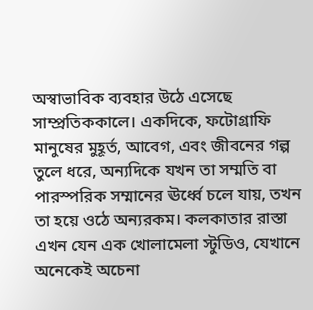অস্বাভাবিক ব্যবহার উঠে এসেছে সাম্প্রতিককালে। একদিকে, ফটোগ্রাফি মানুষের মুহূর্ত, আবেগ, এবং জীবনের গল্প তুলে ধরে, অন্যদিকে যখন তা সম্মতি বা পারস্পরিক সম্মানের ঊর্ধ্বে চলে যায়, তখন তা হয়ে ওঠে অন্যরকম। কলকাতার রাস্তা এখন যেন এক খোলামেলা স্টুডিও, যেখানে অনেকেই অচেনা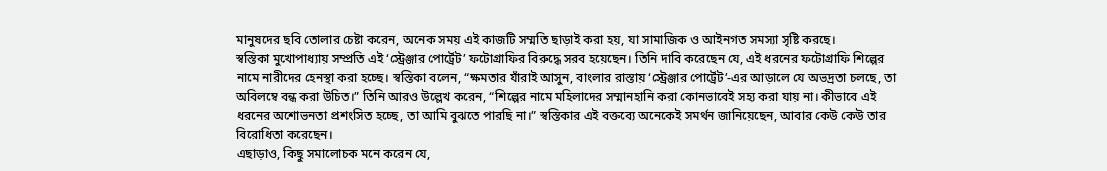মানুষদের ছবি তোলার চেষ্টা করেন, অনেক সময় এই কাজটি সম্মতি ছাড়াই করা হয়, যা সামাজিক ও আইনগত সমস্যা সৃষ্টি করছে।
স্বস্তিকা মুখোপাধ্যায় সম্প্রতি এই ‘স্ট্রেঞ্জার পোর্ট্রেট’ ফটোগ্রাফির বিরুদ্ধে সরব হয়েছেন। তিনি দাবি করেছেন যে, এই ধরনের ফটোগ্রাফি শিল্পের নামে নারীদের হেনস্থা করা হচ্ছে। স্বস্তিকা বলেন, “ক্ষমতার যাঁরাই আসুন, বাংলার রাস্তায় ‘স্ট্রেঞ্জার পোর্ট্রেট’-এর আড়ালে যে অভদ্রতা চলছে, তা অবিলম্বে বন্ধ করা উচিত।” তিনি আরও উল্লেখ করেন, “শিল্পের নামে মহিলাদের সম্মানহানি করা কোনভাবেই সহ্য করা যায় না। কীভাবে এই ধরনের অশোভনতা প্রশংসিত হচ্ছে, তা আমি বুঝতে পারছি না।” স্বস্তিকার এই বক্তব্যে অনেকেই সমর্থন জানিয়েছেন, আবার কেউ কেউ তার বিরোধিতা করেছেন।
এছাড়াও, কিছু সমালোচক মনে করেন যে,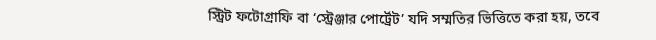স্ট্রিট ফটোগ্রাফি বা ‘স্ট্রেঞ্জার পোর্ট্রেট’ যদি সম্মতির ভিত্তিতে করা হয়, তবে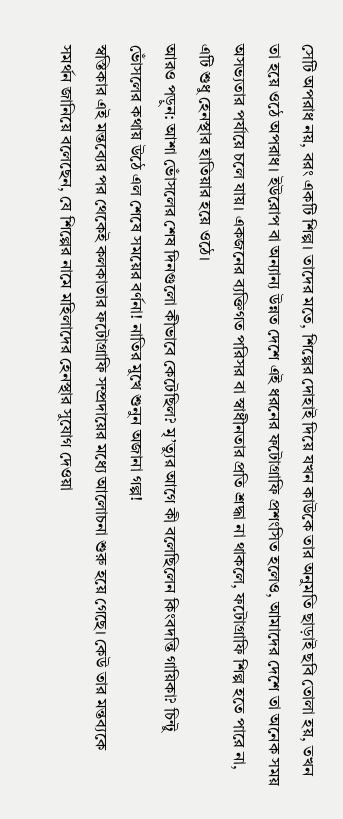সেটি অপরাধ নয়, বরং একটি শিল্প। তাদের মতে, শিল্পের দোহাই দিয়ে যখন কাউকে তার অনুমতি ছাড়াই ছবি তোলা হয়, তখন তা হয়ে ওঠে অপরাধ। ইউরোপ বা অন্যান্য উন্নত দেশে এই ধরনের ফটোগ্রাফি প্রশংসিত হলেও, আমাদের দেশে তা অনেক সময় অসভ্যতার পর্যায়ে চলে যায়। একজনের ব্যক্তিগত পরিসর বা স্বাধীনতার প্রতি শ্রদ্ধা না থাকলে, ফটোগ্রাফি শিল্প হতে পারে না, এটি শুধু হেনস্থার হাতিয়ার হয়ে ওঠে।
আরও পড়ুন: আশা ভোঁসলের শেষ দিনগুলো কীভাবে কেটেছিল? মৃ’ত্যুর আগে কী বলেছিলেন কিংবদন্তি গায়িকা? চিন্টু ভোঁসলের কথায় উঠে এল শেষে সময়ের বর্ণনা! নাতির মুখে শুনুন অজানা গল্প!
স্বস্তিকার এই মন্তব্যের পর থেকেই কলকাতার ফটোগ্রাফি সম্প্রদায়ের মধ্যে আলোচনা শুরু হয়ে গেছে। কেউ তার মন্তব্যকে সমর্থন জানিয়ে বলেছেন, যে শিল্পের নামে মহিলাদের হেনস্থার সুযোগ দেওয়া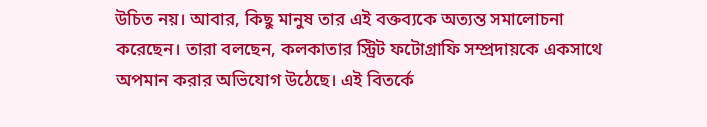উচিত নয়। আবার, কিছু মানুষ তার এই বক্তব্যকে অত্যন্ত সমালোচনা করেছেন। তারা বলছেন, কলকাতার স্ট্রিট ফটোগ্রাফি সম্প্রদায়কে একসাথে অপমান করার অভিযোগ উঠেছে। এই বিতর্কে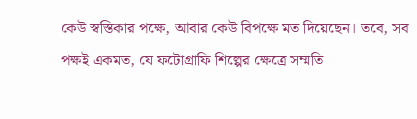কেউ স্বস্তিকার পক্ষে, আবার কেউ বিপক্ষে মত দিয়েছেন। তবে, সব পক্ষই একমত, যে ফটোগ্রাফি শিল্পের ক্ষেত্রে সম্মতি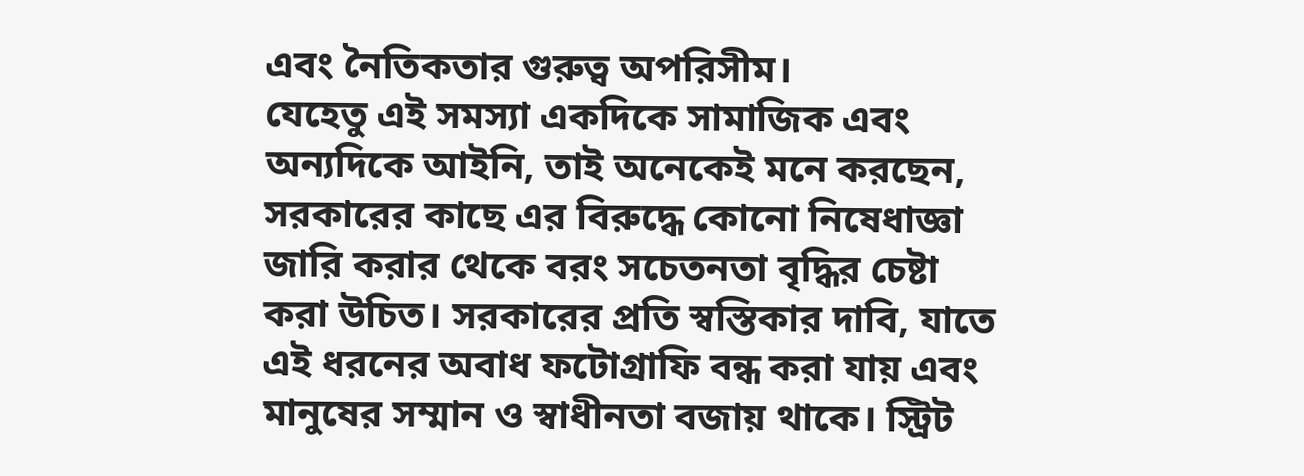এবং নৈতিকতার গুরুত্ব অপরিসীম।
যেহেতু এই সমস্যা একদিকে সামাজিক এবং অন্যদিকে আইনি, তাই অনেকেই মনে করছেন, সরকারের কাছে এর বিরুদ্ধে কোনো নিষেধাজ্ঞা জারি করার থেকে বরং সচেতনতা বৃদ্ধির চেষ্টা করা উচিত। সরকারের প্রতি স্বস্তিকার দাবি, যাতে এই ধরনের অবাধ ফটোগ্রাফি বন্ধ করা যায় এবং মানুষের সম্মান ও স্বাধীনতা বজায় থাকে। স্ট্রিট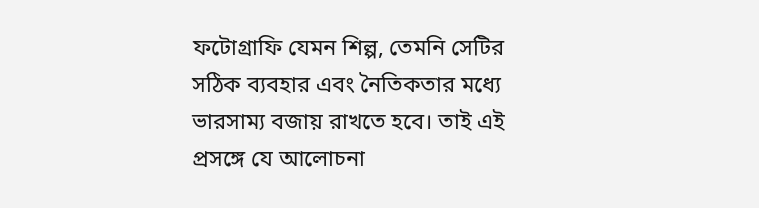ফটোগ্রাফি যেমন শিল্প, তেমনি সেটির সঠিক ব্যবহার এবং নৈতিকতার মধ্যে ভারসাম্য বজায় রাখতে হবে। তাই এই প্রসঙ্গে যে আলোচনা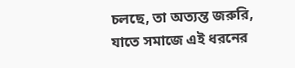চলছে, তা অত্যন্ত জরুরি, যাতে সমাজে এই ধরনের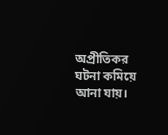অপ্রীতিকর ঘটনা কমিয়ে আনা যায়।